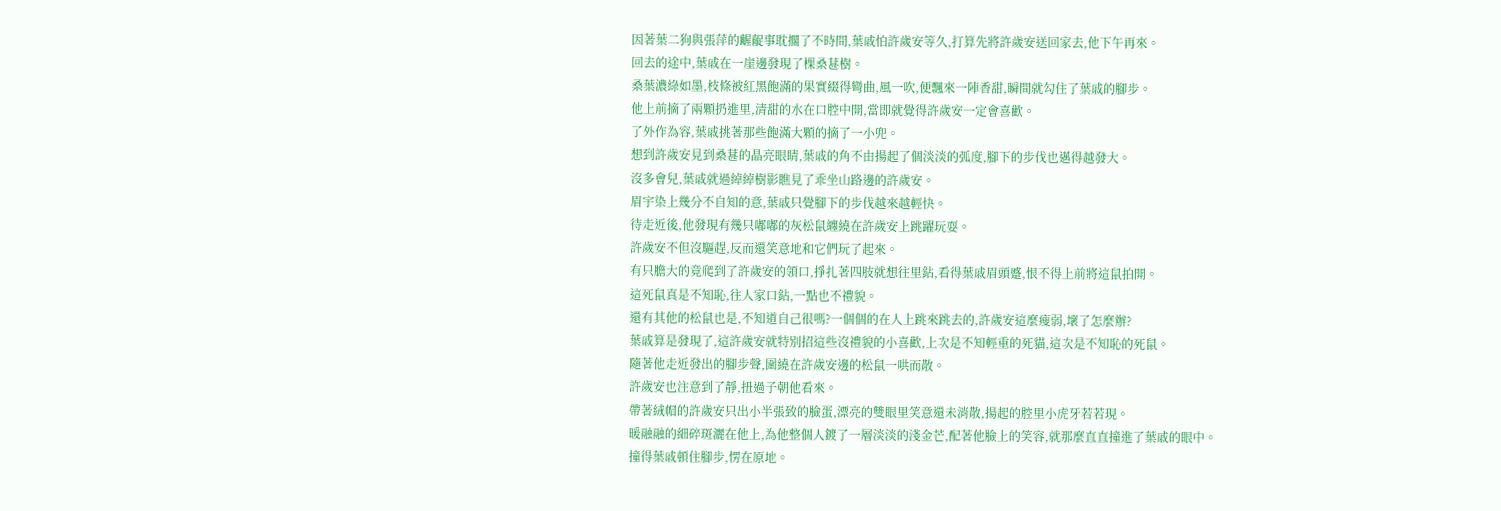因著葉二狗與張萍的齷齪事耽擱了不時間,葉戚怕許歲安等久,打算先將許歲安送回家去,他下午再來。
回去的途中,葉戚在一崖邊發現了棵桑葚樹。
桑葉濃綠如墨,枝條被紅黑飽滿的果實綴得彎曲,風一吹,便飄來一陣香甜,瞬間就勾住了葉戚的腳步。
他上前摘了兩顆扔進里,清甜的水在口腔中開,當即就覺得許歲安一定會喜歡。
了外作為容,葉戚挑著那些飽滿大顆的摘了一小兜。
想到許歲安見到桑葚的晶亮眼睛,葉戚的角不由揚起了個淡淡的弧度,腳下的步伐也邁得越發大。
沒多會兒,葉戚就過綽綽樹影瞧見了乖坐山路邊的許歲安。
眉宇染上幾分不自知的意,葉戚只覺腳下的步伐越來越輕快。
待走近後,他發現有幾只嘟嘟的灰松鼠纏繞在許歲安上跳躍玩耍。
許歲安不但沒驅趕,反而還笑意地和它們玩了起來。
有只膽大的竟爬到了許歲安的領口,掙扎著四肢就想往里鉆,看得葉戚眉頭蹙,恨不得上前將這鼠拍開。
這死鼠真是不知恥,往人家口鉆,一點也不禮貌。
還有其他的松鼠也是,不知道自己很嗎?一個個的在人上跳來跳去的,許歲安這麼瘦弱,壞了怎麼辦?
葉戚算是發現了,這許歲安就特別招這些沒禮貌的小喜歡,上次是不知輕重的死貓,這次是不知恥的死鼠。
隨著他走近發出的腳步聲,圍繞在許歲安邊的松鼠一哄而散。
許歲安也注意到了靜,扭過子朝他看來。
帶著絨帽的許歲安只出小半張致的臉蛋,漂亮的雙眼里笑意還未消散,揚起的腔里小虎牙若若現。
暖融融的細碎斑灑在他上,為他整個人鍍了一層淡淡的淺金芒,配著他臉上的笑容,就那麼直直撞進了葉戚的眼中。
撞得葉戚頓住腳步,愣在原地。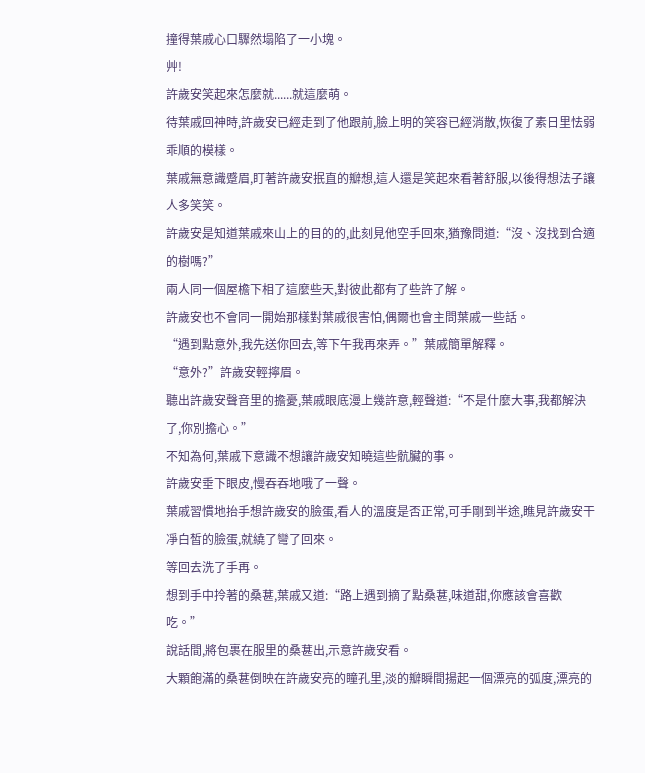撞得葉戚心口驟然塌陷了一小塊。
艸!
許歲安笑起來怎麼就......就這麼萌。
待葉戚回神時,許歲安已經走到了他跟前,臉上明的笑容已經消散,恢復了素日里怯弱乖順的模樣。
葉戚無意識蹙眉,盯著許歲安抿直的瓣想,這人還是笑起來看著舒服,以後得想法子讓人多笑笑。
許歲安是知道葉戚來山上的目的的,此刻見他空手回來,猶豫問道:“沒、沒找到合適的樹嗎?”
兩人同一個屋檐下相了這麼些天,對彼此都有了些許了解。
許歲安也不會同一開始那樣對葉戚很害怕,偶爾也會主問葉戚一些話。
“遇到點意外,我先送你回去,等下午我再來弄。”葉戚簡單解釋。
“意外?”許歲安輕擰眉。
聽出許歲安聲音里的擔憂,葉戚眼底漫上幾許意,輕聲道:“不是什麼大事,我都解決了,你別擔心。”
不知為何,葉戚下意識不想讓許歲安知曉這些骯臟的事。
許歲安垂下眼皮,慢吞吞地哦了一聲。
葉戚習慣地抬手想許歲安的臉蛋,看人的溫度是否正常,可手剛到半途,瞧見許歲安干凈白皙的臉蛋,就繞了彎了回來。
等回去洗了手再。
想到手中拎著的桑葚,葉戚又道:“路上遇到摘了點桑葚,味道甜,你應該會喜歡吃。”
說話間,將包裹在服里的桑葚出,示意許歲安看。
大顆飽滿的桑葚倒映在許歲安亮的瞳孔里,淡的瓣瞬間揚起一個漂亮的弧度,漂亮的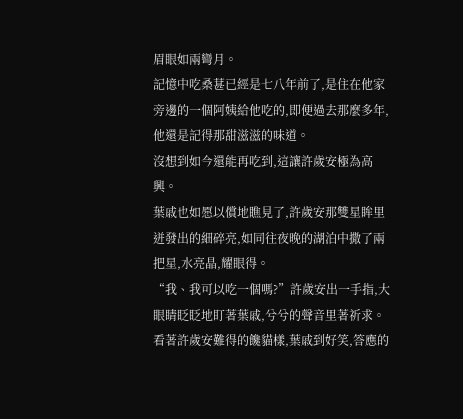眉眼如兩彎月。
記憶中吃桑葚已經是七八年前了,是住在他家旁邊的一個阿姨給他吃的,即便過去那麼多年,他還是記得那甜滋滋的味道。
沒想到如今還能再吃到,這讓許歲安極為高興。
葉戚也如愿以償地瞧見了,許歲安那雙星眸里迸發出的細碎亮,如同往夜晚的湖泊中撒了兩把星,水亮晶,耀眼得。
“我、我可以吃一個嗎?”許歲安出一手指,大眼睛眨眨地盯著葉戚,兮兮的聲音里著祈求。
看著許歲安難得的饞貓樣,葉戚到好笑,答應的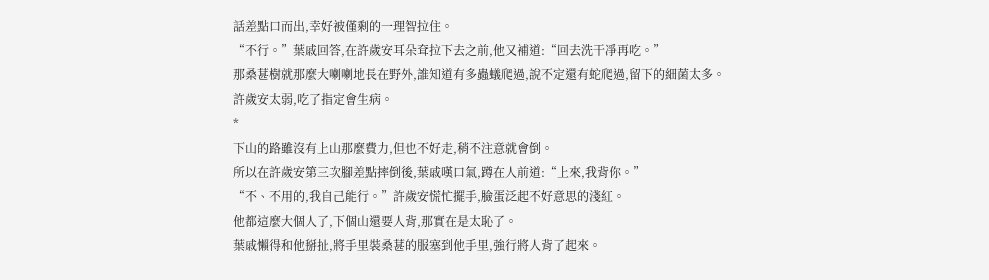話差點口而出,幸好被僅剩的一理智拉住。
“不行。”葉戚回答,在許歲安耳朵耷拉下去之前,他又補道:“回去洗干凈再吃。”
那桑葚樹就那麼大喇喇地長在野外,誰知道有多蟲蟻爬過,說不定還有蛇爬過,留下的細菌太多。
許歲安太弱,吃了指定會生病。
*
下山的路雖沒有上山那麼費力,但也不好走,稍不注意就會倒。
所以在許歲安第三次腳差點摔倒後,葉戚嘆口氣,蹲在人前道:“上來,我背你。”
“不、不用的,我自己能行。”許歲安慌忙擺手,臉蛋泛起不好意思的淺紅。
他都這麼大個人了,下個山還要人背,那實在是太恥了。
葉戚懶得和他掰扯,將手里裝桑葚的服塞到他手里,強行將人背了起來。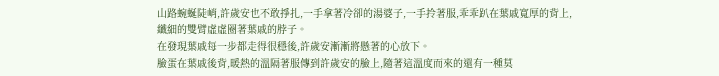山路蜿蜒陡峭,許歲安也不敢掙扎,一手拿著冷卻的湯婆子,一手拎著服,乖乖趴在葉戚寬厚的背上,纖細的雙臂虛虛圈著葉戚的脖子。
在發現葉戚每一步都走得很穩後,許歲安漸漸將懸著的心放下。
臉蛋在葉戚後背,暖熱的溫隔著服傳到許歲安的臉上,隨著這溫度而來的還有一種莫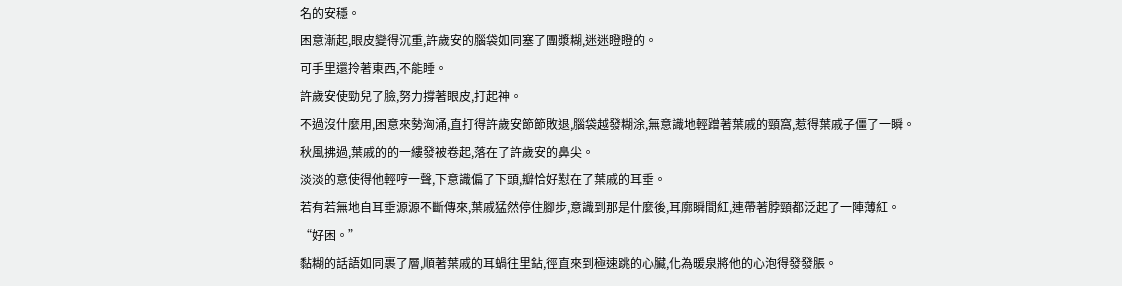名的安穩。
困意漸起,眼皮變得沉重,許歲安的腦袋如同塞了團漿糊,迷迷瞪瞪的。
可手里還拎著東西,不能睡。
許歲安使勁兒了臉,努力撐著眼皮,打起神。
不過沒什麼用,困意來勢洶涌,直打得許歲安節節敗退,腦袋越發糊涂,無意識地輕蹭著葉戚的頸窩,惹得葉戚子僵了一瞬。
秋風拂過,葉戚的的一縷發被卷起,落在了許歲安的鼻尖。
淡淡的意使得他輕哼一聲,下意識偏了下頭,瓣恰好懟在了葉戚的耳垂。
若有若無地自耳垂源源不斷傳來,葉戚猛然停住腳步,意識到那是什麼後,耳廓瞬間紅,連帶著脖頸都泛起了一陣薄紅。
“好困。”
黏糊的話語如同裹了層,順著葉戚的耳蝸往里鉆,徑直來到極速跳的心臟,化為暖泉將他的心泡得發發脹。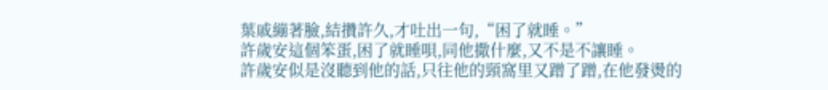葉戚繃著臉,結攢許久,才吐出一句,“困了就睡。”
許歲安這個笨蛋,困了就睡唄,同他撒什麼,又不是不讓睡。
許歲安似是沒聽到他的話,只往他的頸窩里又蹭了蹭,在他發燙的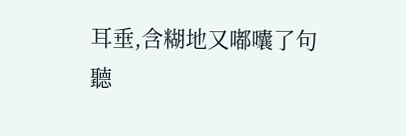耳垂,含糊地又嘟囔了句聽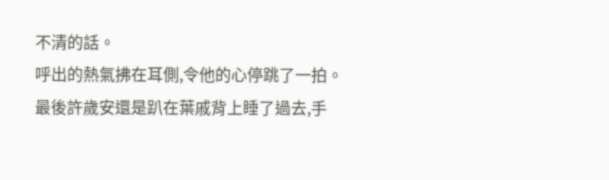不清的話。
呼出的熱氣拂在耳側,令他的心停跳了一拍。
最後許歲安還是趴在葉戚背上睡了過去,手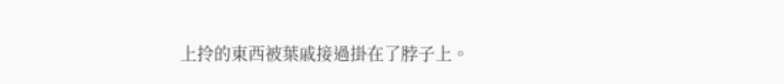上拎的東西被葉戚接過掛在了脖子上。